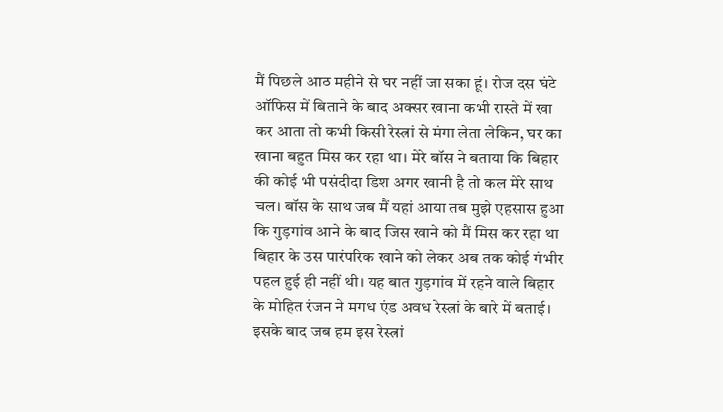मैं पिछले आठ महीने से घर नहीं जा सका हूं। रोज दस घंटे ऑफिस में बिताने के बाद अक्सर खाना कभी रास्ते में खा कर आता तो कभी किसी रेस्त्रां से मंगा लेता लेकिन, घर का खाना बहुत मिस कर रहा था। मेरे बॉस ने बताया कि बिहार की कोई भी पसंदीदा डिश अगर खानी है तो कल मेरे साथ चल। बॉस के साथ जब मैं यहां आया तब मुझे एहसास हुआ कि गुड़गांव आने के बाद जिस खाने को मैं मिस कर रहा था बिहार के उस पारंपरिक खाने को लेकर अब तक कोई गंभीर पहल हुई ही नहीं थी। यह बात गुड़गांव में रहने वाले बिहार के मोहित रंजन ने मगध एंड अवध रेस्त्रां के बारे में बताई। इसके बाद जब हम इस रेस्त्रां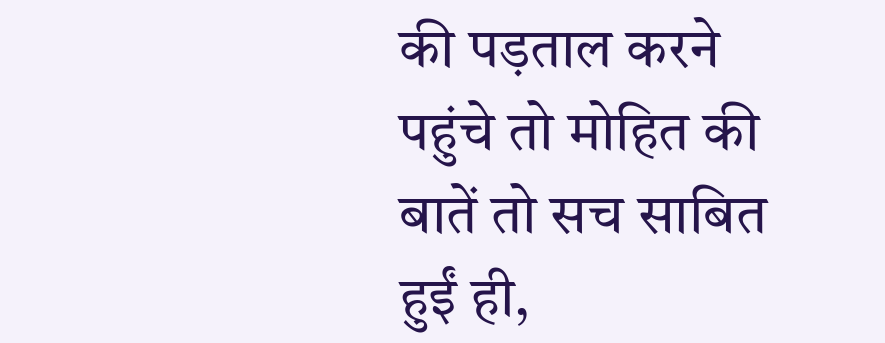की पड़ताल करने पहुंचे तो मोहित की बातें तो सच साबित हुईं ही,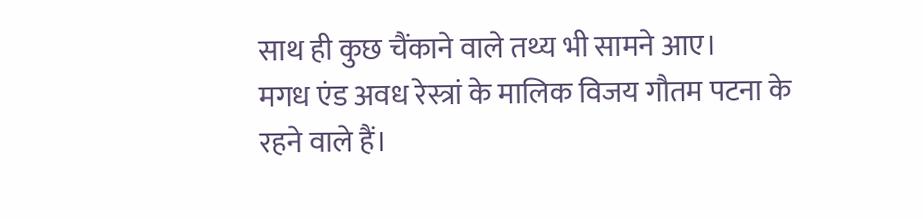साथ ही कुछ चैंकाने वाले तथ्य भी सामने आए।
मगध एंड अवध रेस्त्रां के मालिक विजय गौतम पटना के रहने वाले हैं।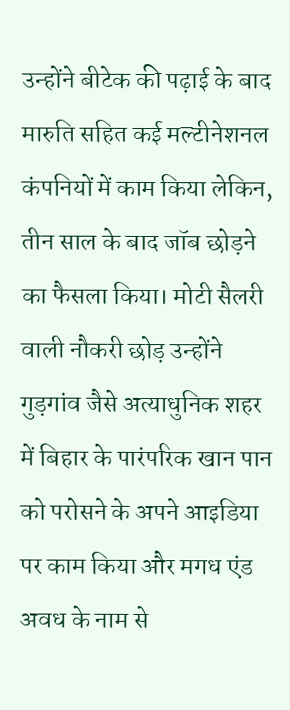उन्होंने बीटेक की पढ़ाई के बाद मारुति सहित कई मल्टीनेशनल कंपनियों में काम किया लेकिन, तीन साल के बाद जॉब छोड़ने का फैसला किया। मोटी सैलरी वाली नौकरी छोड़ उन्होंने गुड़गांव जैसे अत्याधुनिक शहर में बिहार के पारंपरिक खान पान को परोसने के अपने आइडिया पर काम किया और मगध एंड अवध के नाम से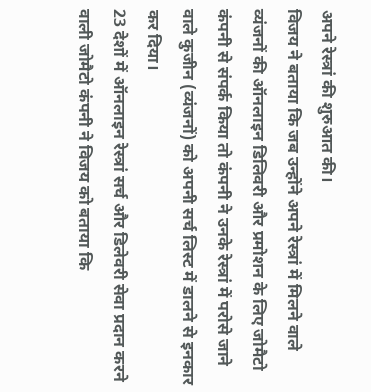अपने रेस्त्रां की शुरुआत की।
विजय ने बताया कि जब उन्होंने अपने रेस्त्रां में मिलने वाले व्यंजनों की ऑनलाइन डिलिवरी और प्रमोशन के लिए जोमैटो कंपनी से संपर्क किया तो कंपनी ने उनके रेस्त्रां में परोसे जाने वाले कुजीन (व्यंजनों) को अपनी सर्च लिस्ट में डालने से इनकार कर दिया।
23 देशों में ऑनलाइन रेस्त्रां सर्च और डिलेवरी सेवा प्रदान करने वाली जोमैटो कंपनी ने विजय को बताया कि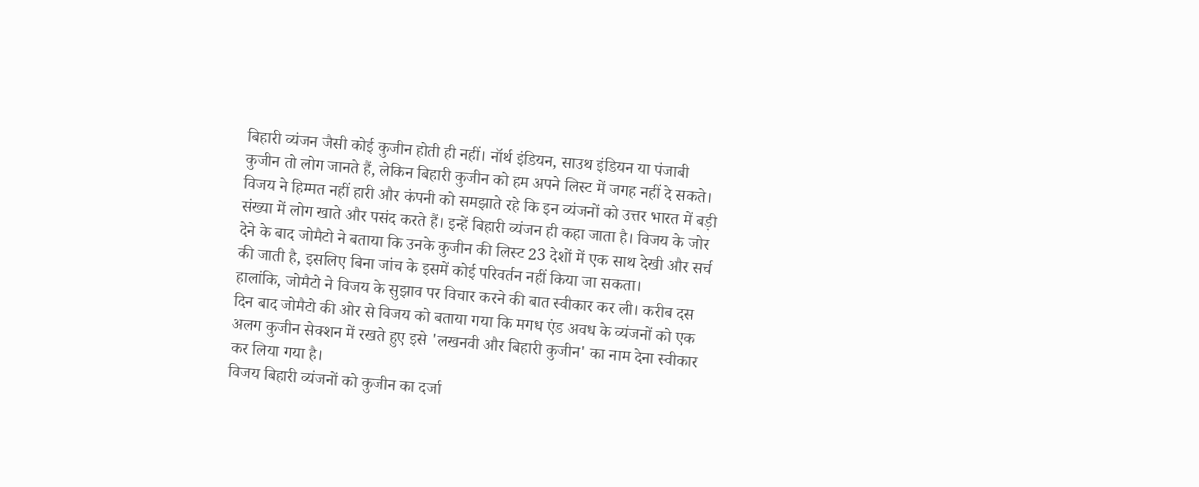बिहारी व्यंजन जैसी कोई कुजीन होती ही नहीं। नॉर्थ इंडियन, साउथ इंडियन या पंजाबी कुजीन तो लोग जानते हैं, लेकिन बिहारी कुजीन को हम अपने लिस्ट में जगह नहीं दे सकते।
विजय ने हिम्मत नहीं हारी और कंपनी को समझाते रहे कि इन व्यंजनों को उत्तर भारत में बड़ी संख्या में लोग खाते और पसंद करते हैं। इन्हें बिहारी व्यंजन ही कहा जाता है। विजय के जोर देने के बाद जोमैटो ने बताया कि उनके कुजीन की लिस्ट 23 देशों में एक साथ देखी और सर्च की जाती है, इसलिए बिना जांच के इसमें कोई परिवर्तन नहीं किया जा सकता।
हालांकि, जोमैटो ने विजय के सुझाव पर विचार करने की बात स्वीकार कर ली। करीब दस दिन बाद जोमैटो की ओर से विजय को बताया गया कि मगध एंड अवध के व्यंजनों को एक अलग कुजीन सेक्शन में रखते हुए इसे 'लखनवी और बिहारी कुजीन' का नाम देना स्वीकार कर लिया गया है।
विजय बिहारी व्यंजनों को कुजीन का दर्जा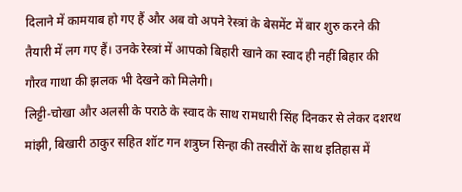दिलाने में कामयाब हो गए हैं और अब वो अपने रेस्त्रां के बेसमेंट में बार शुरु करने की तैयारी में लग गए हैं। उनके रेस्त्रां में आपको बिहारी खाने का स्वाद ही नहीं बिहार की गौरव गाथा की झलक भी देखने को मिलेगी।
लिट्टी-चोखा और अलसी के पराठे के स्वाद के साथ रामधारी सिंह दिनकर से लेकर दशरथ मांझी, बिखारी ठाकुर सहित शॉट गन शत्रुघ्न सिन्हा की तस्वीरों के साथ इतिहास में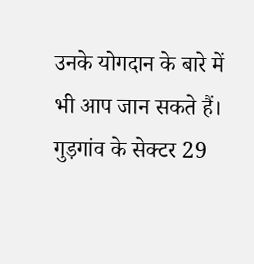उनके योगदान के बारे में भी आप जान सकते हैं।
गुड़गांव के सेक्टर 29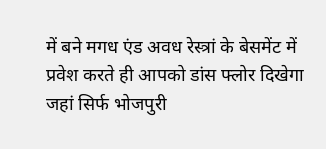में बने मगध एंड अवध रेस्त्रां के बेसमेंट में प्रवेश करते ही आपको डांस फ्लोर दिखेगा जहां सिर्फ भोजपुरी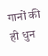गानों की ही धुन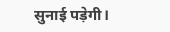सुनाई पड़ेगी।